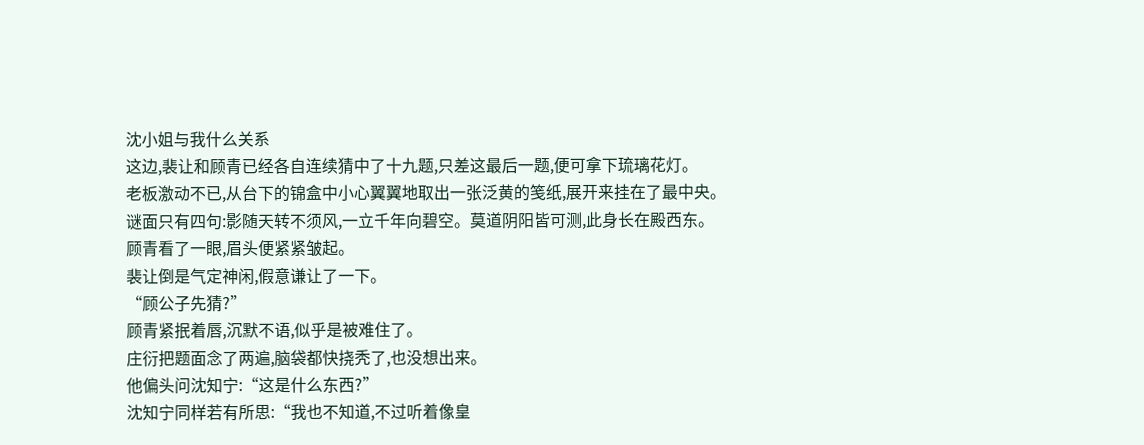沈小姐与我什么关系
这边,裴让和顾青已经各自连续猜中了十九题,只差这最后一题,便可拿下琉璃花灯。
老板激动不已,从台下的锦盒中小心翼翼地取出一张泛黄的笺纸,展开来挂在了最中央。
谜面只有四句:影随天转不须风,一立千年向碧空。莫道阴阳皆可测,此身长在殿西东。
顾青看了一眼,眉头便紧紧皱起。
裴让倒是气定神闲,假意谦让了一下。
“顾公子先猜?”
顾青紧抿着唇,沉默不语,似乎是被难住了。
庄衍把题面念了两遍,脑袋都快挠秃了,也没想出来。
他偏头问沈知宁:“这是什么东西?”
沈知宁同样若有所思:“我也不知道,不过听着像皇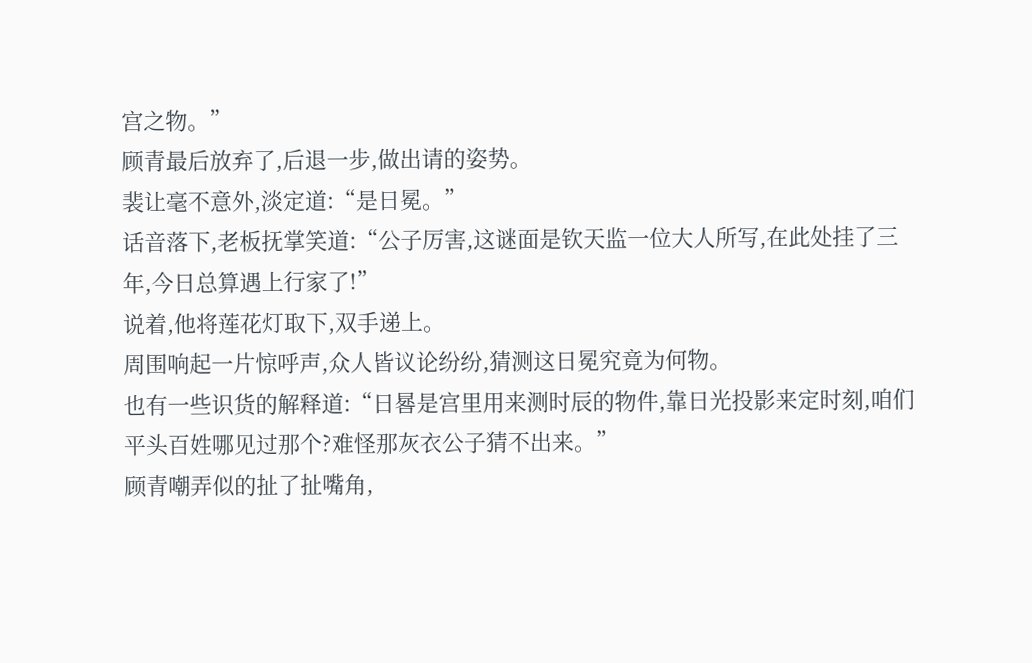宫之物。”
顾青最后放弃了,后退一步,做出请的姿势。
裴让毫不意外,淡定道:“是日冕。”
话音落下,老板抚掌笑道:“公子厉害,这谜面是钦天监一位大人所写,在此处挂了三年,今日总算遇上行家了!”
说着,他将莲花灯取下,双手递上。
周围响起一片惊呼声,众人皆议论纷纷,猜测这日冕究竟为何物。
也有一些识货的解释道:“日晷是宫里用来测时辰的物件,靠日光投影来定时刻,咱们平头百姓哪见过那个?难怪那灰衣公子猜不出来。”
顾青嘲弄似的扯了扯嘴角,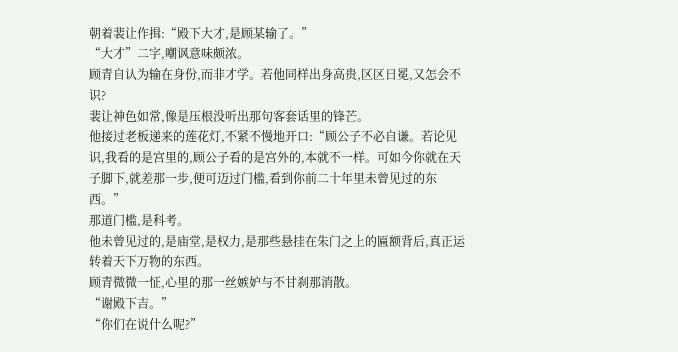朝着裴让作揖:“殿下大才,是顾某输了。”
“大才”二字,嘲讽意味颇浓。
顾青自认为输在身份,而非才学。若他同样出身高贵,区区日冕,又怎会不识?
裴让神色如常,像是压根没听出那句客套话里的锋芒。
他接过老板递来的莲花灯,不紧不慢地开口:“顾公子不必自谦。若论见识,我看的是宫里的,顾公子看的是宫外的,本就不一样。可如今你就在天子脚下,就差那一步,便可迈过门槛,看到你前二十年里未曾见过的东西。”
那道门槛,是科考。
他未曾见过的,是庙堂,是权力,是那些悬挂在朱门之上的匾额背后,真正运转着天下万物的东西。
顾青微微一怔,心里的那一丝嫉妒与不甘刹那消散。
“谢殿下吉。”
“你们在说什么呢?”